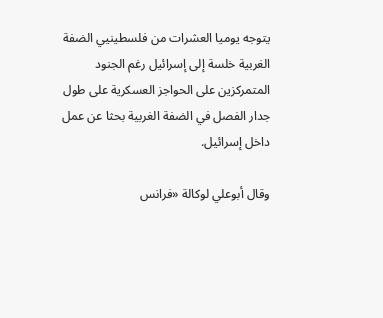يتوجه يوميا العشرات من فلسطينيي الضفة الغربية خلسة إلى إسرائيل رغم الجنود المتمركزين على الحواجز العسكرية على طول جدار الفصل في الضفة الغربية بحثا عن عمل داخل إسرائيل.

وقال أبوعلي لوكالة «فرانس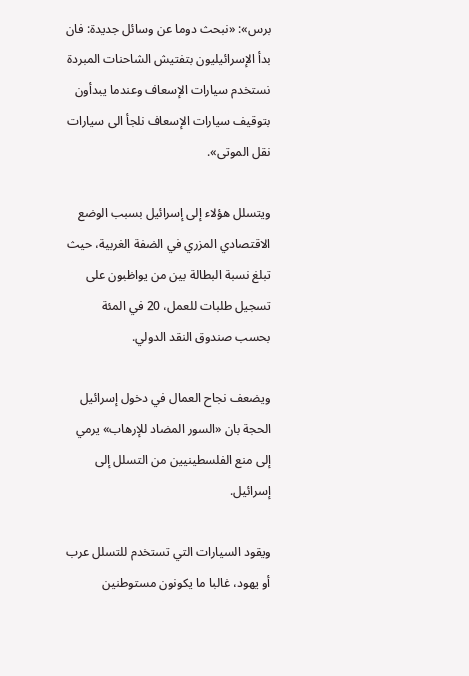برس»: «نبحث دوما عن وسائل جديدة: فان بدأ الإسرائيليون بتفتيش الشاحنات المبردة نستخدم سيارات الإسعاف وعندما يبدأون بتوقيف سيارات الإسعاف نلجأ الى سيارات نقل الموتى».

ويتسلل هؤلاء إلى إسرائيل بسبب الوضع الاقتصادي المزري في الضفة الغربية، حيث تبلغ نسبة البطالة بين من يواظبون على تسجيل طلبات للعمل، 20 في المئة بحسب صندوق النقد الدولي.

ويضعف نجاح العمال في دخول إسرائيل الحجة بان «السور المضاد للإرهاب» يرمي إلى منع الفلسطينيين من التسلل إلى إسرائيل.

ويقود السيارات التي تستخدم للتسلل عرب أو يهود، غالبا ما يكونون مستوطنين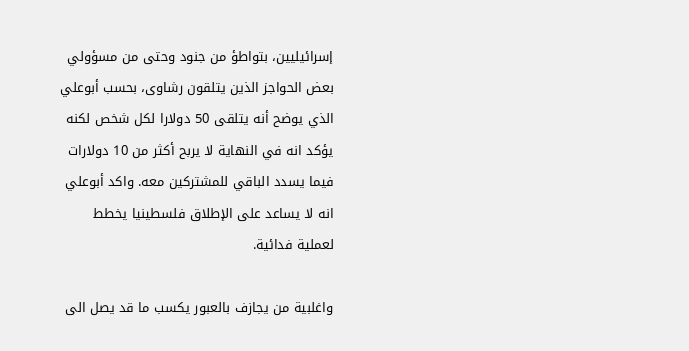إسرائيليين، بتواطؤ من جنود وحتى من مسؤولي بعض الحواجز الذين يتلقون رشاوى، بحسب أبوعلي الذي يوضح أنه يتلقى 50 دولارا لكل شخص لكنه يؤكد انه في النهاية لا يربح أكثر من 10 دولارات فيما يسدد الباقي للمشتركين معه. واكد أبوعلي انه لا يساعد على الإطلاق فلسطينيا يخطط لعملية فدائية.

واغلبية من يجازف بالعبور يكسب ما قد يصل الى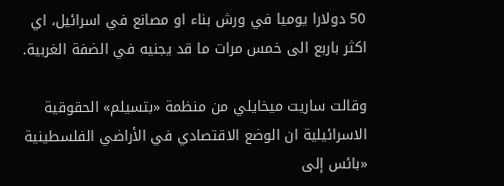50 دولارا يوميا في ورش بناء او مصانع في اسرائيل، اي اكثر باربع الى خمس مرات ما قد يجنيه في الضفة الغربية.

وقالت ساريت ميخايلي من منظمة «بتسيلم» الحقوقية الاسرائيلية ان الوضع الاقتصادي في الأراضي الفلسطينية «بائس إلى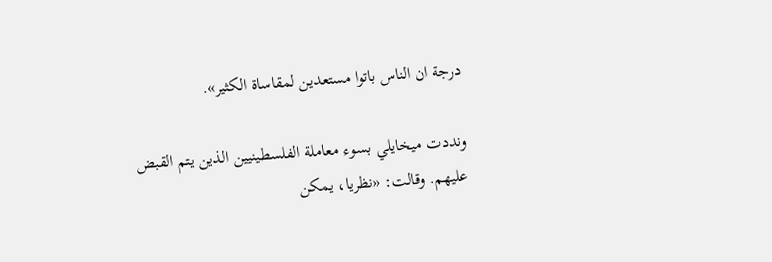درجة ان الناس باتوا مستعدين لمقاساة الكثير».

ونددت ميخايلي بسوء معاملة الفلسطينيين الذين يتم القبض عليهم. وقالت: «نظريا، يمكن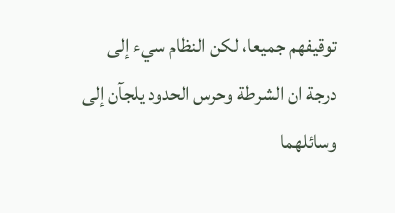توقيفهم جميعا، لكن النظام سيء إلى درجة ان الشرطة وحرس الحدود يلجآن إلى وسائلهما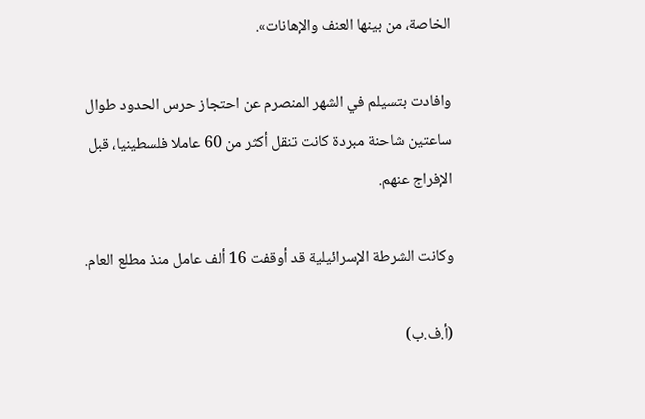الخاصة، من بينها العنف والإهانات».

وافادت بتسيلم في الشهر المنصرم عن احتجاز حرس الحدود طوال ساعتين شاحنة مبردة كانت تنقل أكثر من 60 عاملا فلسطينيا، قبل الإفراج عنهم.

وكانت الشرطة الإسرائيلية قد أوقفت 16 ألف عامل منذ مطلع العام.

(أ.ف.ب)